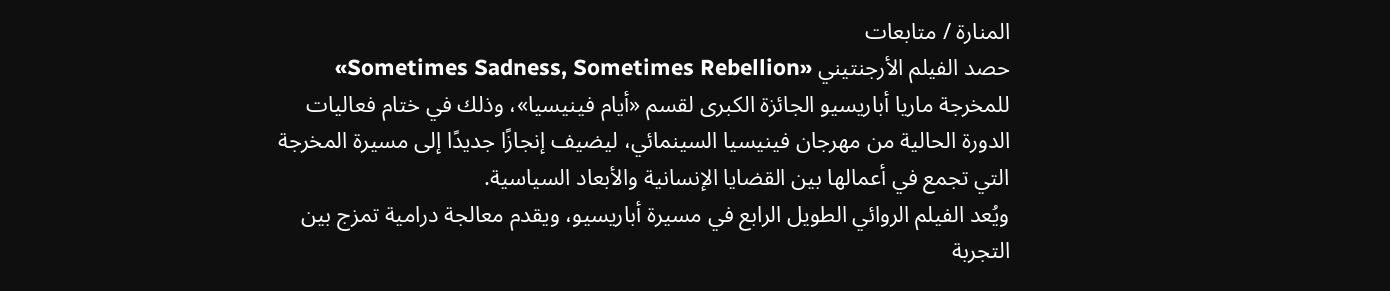المنارة / متابعات
حصد الفيلم الأرجنتيني «Sometimes Sadness, Sometimes Rebellion» للمخرجة ماريا أباريسيو الجائزة الكبرى لقسم «أيام فينيسيا»، وذلك في ختام فعاليات الدورة الحالية من مهرجان فينيسيا السينمائي، ليضيف إنجازًا جديدًا إلى مسيرة المخرجة التي تجمع في أعمالها بين القضايا الإنسانية والأبعاد السياسية.
ويُعد الفيلم الروائي الطويل الرابع في مسيرة أباريسيو، ويقدم معالجة درامية تمزج بين التجربة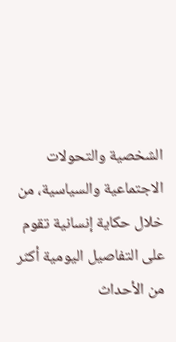الشخصية والتحولات الاجتماعية والسياسية، من خلال حكاية إنسانية تقوم على التفاصيل اليومية أكثر من الأحداث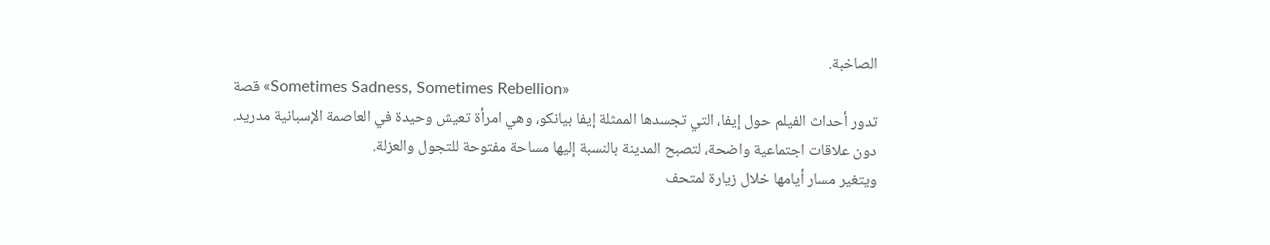الصاخبة.
قصة «Sometimes Sadness, Sometimes Rebellion»
تدور أحداث الفيلم حول إيفا، التي تجسدها الممثلة إيفا بيانكو، وهي امرأة تعيش وحيدة في العاصمة الإسبانية مدريد.
دون علاقات اجتماعية واضحة، لتصبح المدينة بالنسبة إليها مساحة مفتوحة للتجول والعزلة.
ويتغير مسار أيامها خلال زيارة لمتحف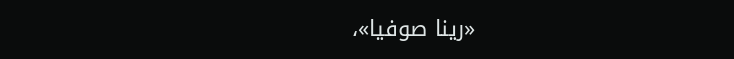«رينا صوفيا»،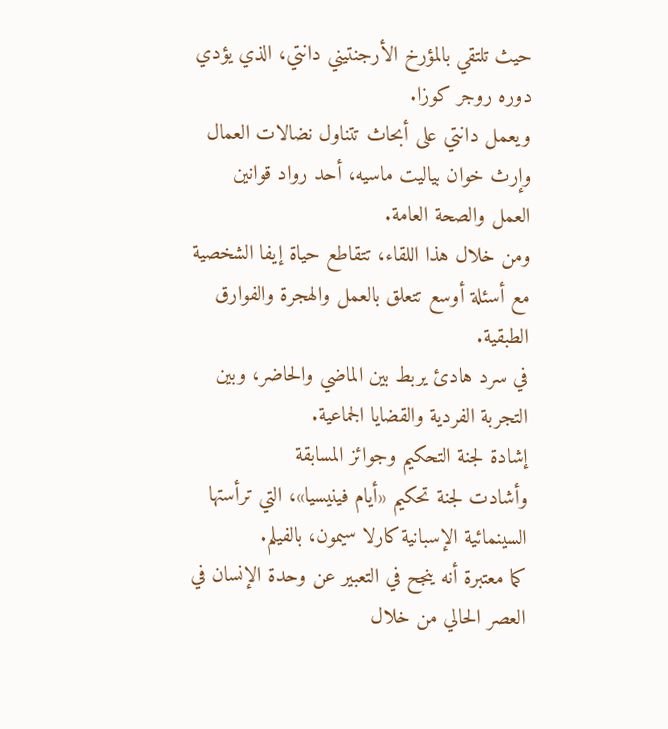حيث تلتقي بالمؤرخ الأرجنتيني دانتي، الذي يؤدي دوره روجر كوزا.
ويعمل دانتي على أبحاث تتناول نضالات العمال وإرث خوان بياليت ماسيه، أحد رواد قوانين العمل والصحة العامة.
ومن خلال هذا اللقاء، تتقاطع حياة إيفا الشخصية مع أسئلة أوسع تتعلق بالعمل والهجرة والفوارق الطبقية.
في سرد هادئ يربط بين الماضي والحاضر، وبين التجربة الفردية والقضايا الجماعية.
إشادة لجنة التحكيم وجوائز المسابقة
وأشادت لجنة تحكيم «أيام فينيسيا»، التي ترأستها السينمائية الإسبانية كارلا سيمون، بالفيلم.
كما معتبرة أنه ينجح في التعبير عن وحدة الإنسان في العصر الحالي من خلال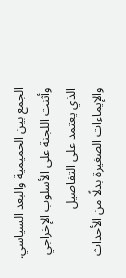الجمع بين الحميمية والبعد السياسي.
وأثنت اللجنة على الأسلوب الإخراجي الذي يعتمد على التفاصيل والإيماءات الصغيرة بدلًا من الأحداث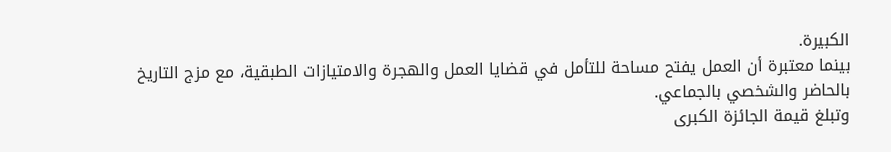الكبيرة.
بينما معتبرة أن العمل يفتح مساحة للتأمل في قضايا العمل والهجرة والامتيازات الطبقية، مع مزج التاريخ بالحاضر والشخصي بالجماعي.
وتبلغ قيمة الجائزة الكبرى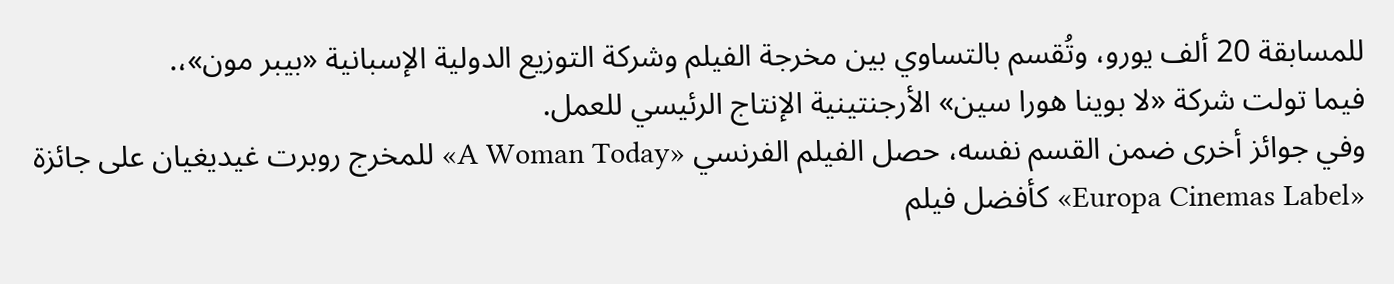للمسابقة 20 ألف يورو، وتُقسم بالتساوي بين مخرجة الفيلم وشركة التوزيع الدولية الإسبانية «بيبر مون»،.
فيما تولت شركة «لا بوينا هورا سين» الأرجنتينية الإنتاج الرئيسي للعمل.
وفي جوائز أخرى ضمن القسم نفسه، حصل الفيلم الفرنسي «A Woman Today» للمخرج روبرت غيديغيان على جائزة «Europa Cinemas Label» كأفضل فيلم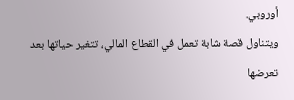أوروبي.
ويتناول قصة شابة تعمل في القطاع المالي، تتغير حياتها بعد تعرضها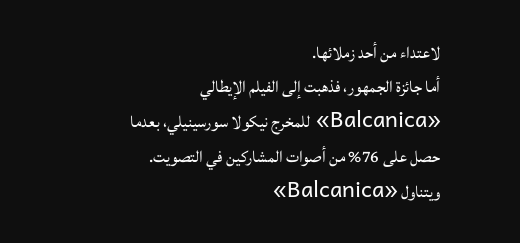لاعتداء من أحد زملائها.
أما جائزة الجمهور، فذهبت إلى الفيلم الإيطالي «Balcanica» للمخرج نيكولا سورسينيلي، بعدما حصل على 76% من أصوات المشاركين في التصويت.
ويتناول «Balcanica»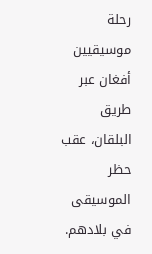رحلة موسيقيين أفغان عبر طريق البلقان، عقب حظر الموسيقى في بلادهم.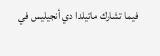فيما تشارك ماتيلدا دي أنجيليس في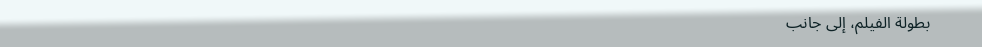بطولة الفيلم، إلى جانب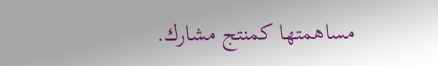مساهمتها كمنتج مشارك.